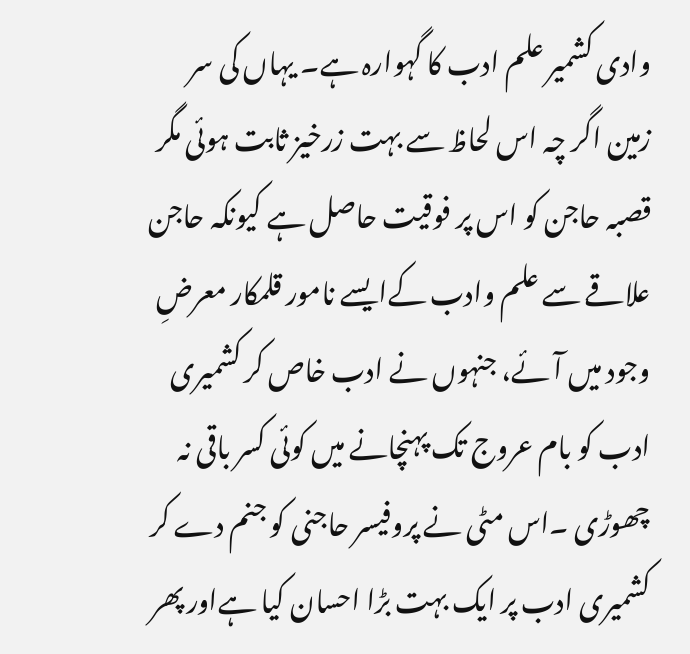وادی کشمیر علم ادب کا گہوارہ ہے۔ یہاں کی سر زمین اگر چہ اس لحاظ سے بہت زرخیز ثابت ہوئی مگر قصبہ حاجن کو اس پر فوقیت حاصل ہے کیونکہ حاجن علاقے سے علم وادب کےایسے نامور قلمکار معرضِ وجود میں آئے، جنہوں نے ادب خاص کر کشمیری ادب کو بام عروج تک پہنچانے میں کوئی کسر باقی نہ چھوڑی ۔اس مٹی نے پروفیسر حاجنی کو جنم دے کر کشمیری ادب پر ایک بہت بڑا احسان کیا ہےاور پھر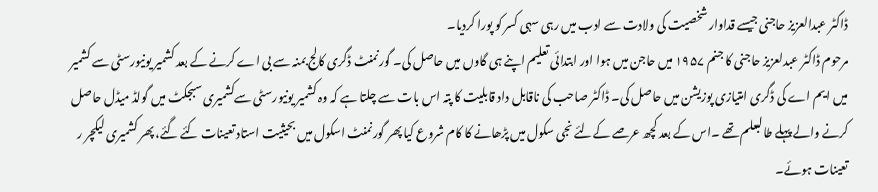ڈاکٹر عبدالعزیز حاجنی جیسے قداوار شخصیت کی ولادت سے ادب میں رہی سہی کسر کو پورا کردیا۔
مرحوم ڈاکٹر عبدلعزیز حاجنی کا جنم ۱۹۵۷ میں حاجن میں ہوا اور ابتدائی تعلیم اپنے ہی گاوں میں حاصل کی۔ گورنمنٹ ڈگری کالج بمنہ سے بی اے کرنے کے بعد کشمیر یونیورسٹی سے کشمیر میں ایم اے کی ڈگری امتیازی پوزیشن میں حاصل کی۔ ڈاکٹر صاحب کی ناقابل داد قابلیت کا پتہ اس بات سے چلتا ہے کہ وہ کشمیر یونیورسٹی سےکشمیری سبجکٹ میں گولڈ میڈل حاصل کرنے والے پہلے طالبعلم تھے ۔اس کے بعد کچھ عرصے کےلئے نجی سکول میں پڑھانے کا کام شروع کیا پھر گورنمنٹ اسکول میں بحیثیت استاد تعینات کئے گئے، پھر کشمیری لیکچر ر تعینات ہوئے۔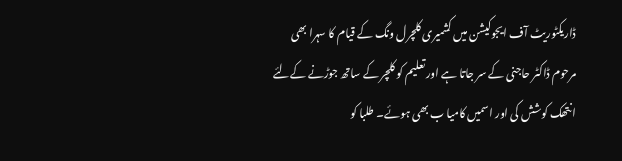ڈاریکٹوریٹ آف ایجوکیشن میں کشمیری کلچرل ونگ کے قیام کا سہرا بھی مرحوم ڈاکٹر حاجنی کے سر جاتا ہے اور تعلیم کو کلچر کے ساتھ جوڑنے کےلئے انتھک کوشش کی اور اسمیں کامیا ب بھی ہوئے۔ طلبا کو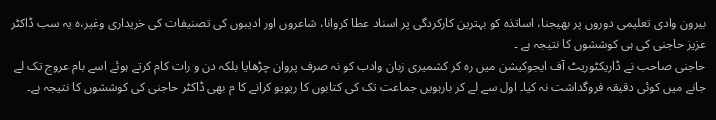بیرون وادی تعلیمی دوروں پر بھیجنا، اساتذہ کو بہترین کارکردگی پر اسناد عطا کروانا، شاعروں اور ادیبوں کی تصنیفات کی خریداری وغیر،ہ یہ سب ڈاکٹر عزیز حاجنی کی ہی کوششوں کا نتیجہ ہے ۔
حاجنی صاحب نے ڈاریکٹوریٹ آف ایجوکیشن میں رہ کر کشمیری زبان وادب کو نہ صرف پروان چڑھایا بلکہ دن و رات کام کرتے ہوئے اسے بام عروج تک لے جانے میں کوئی دقیقہ فروگداشت نہ کیا۔ اول سے لے کر بارہویں جماعت تک کی کتابوں کا ریویو کرانے کا م بھی ڈاکٹر حاجنی کی کوششوں کا نتیجہ ہے۔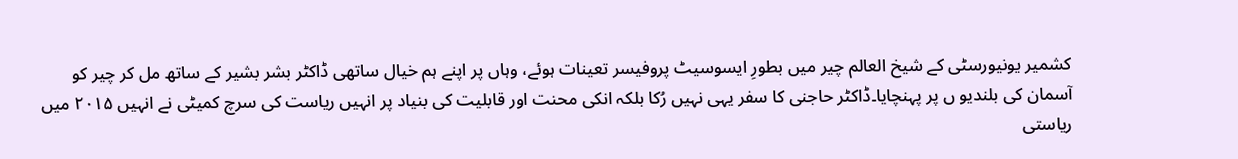کشمیر یونیورسٹی کے شیخ العالم چیر میں بطورِ ایسوسیٹ پروفیسر تعینات ہوئے، وہاں پر اپنے ہم خیال ساتھی ڈاکٹر بشر بشیر کے ساتھ مل کر چیر کو آسمان کی بلندیو ں پر پہنچایا۔ڈاکٹر حاجنی کا سفر یہی نہیں رُکا بلکہ انکی محنت اور قابلیت کی بنیاد پر انہیں ریاست کی سرچ کمیٹی نے انہیں ۲۰۱۵ میں ریاستی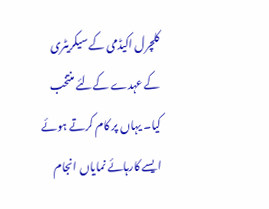کلچرل اکیڈمی کے سیکریٹری کے عہدے کےلئے منتخب کیا۔ یہاں پر کام کرتے ہوئے ایسے کارہائے نمایاں انجام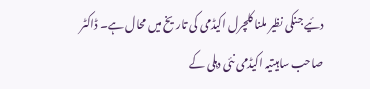دئیے جنکی نظیر ملنا کلچرل اکیڈمی کی تاریخ میں محال ہے۔ ڈاکٹر صاحب ساہیتیہ اکیڈمی نئی دہلی کے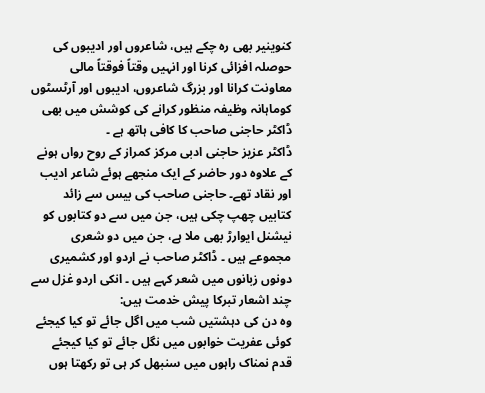کنوینیر بھی رہ چکے ہیں، شاعروں اور ادیبوں کی حوصلہ افزائی کرنا اور انہیں وقتاً فوقتاً مالی معاونت کرانا اور بزرگ شاعروں، ادیبوں اور آرٹسٹوں کوماہانہ وظیفہ منظور کرانے کی کوشش میں بھی ڈاکٹر حاجنی صاحب کا کافی ہاتھ ہے ۔
ڈاکٹر عزیز حاجنی ادبی مرکز کمراز کے روح رواں ہونے کے علاوہ دور حاضر کے ایک منجھے ہوئے شاعر ادیب اور نقاد تھے۔ حاجنی صاحب کی بیس سے زائد کتابیں چھپ چکی ہیں، جن میں سے دو کتابوں کو نیشنل ایوارڑ بھی ملا ہے، جن میں دو شعری مجموعے ہیں ۔ ڈاکٹر صاحب نے اردو اور کشمیری دونوں زبانوں میں شعر کہے ہیں ۔ انکی اردو غزل سے چند اشعار تبرکا پیش خدمت ہیں:
وہ دن کی دہشتیں شب میں اگل جائے تو کیا کیجئے
کوئی عفریت خوابوں میں نگل جائے تو کیا کیجئے
قدم نمناک راہوں میں سنبھل کر ہی تو رکھتا ہوں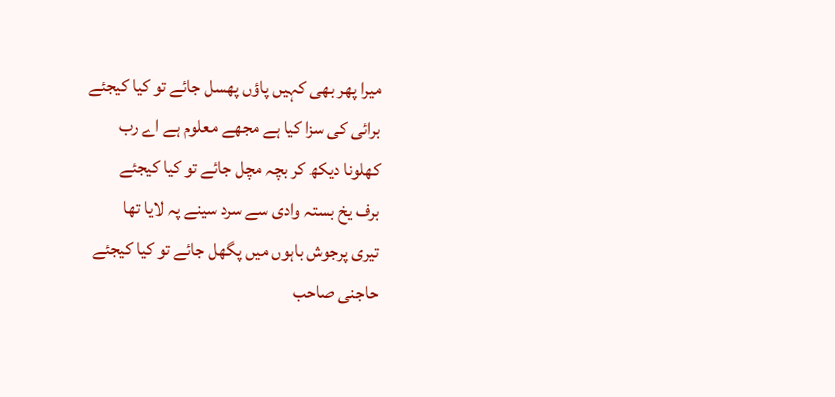میرا پھر بھی کہیں پاؤں پھسل جائے تو کیا کیجئے
برائی کی سزا کیا ہے مجھے معلوم ہے اے رب
کھلونا دیکھ کر بچہ مچل جائے تو کیا کیجئے
برف یخ بستہ وادی سے سرد سینے پہ لایا تھا
تیری پرجوش باہوں میں پگھل جائے تو کیا کیجئے
حاجنی صاحب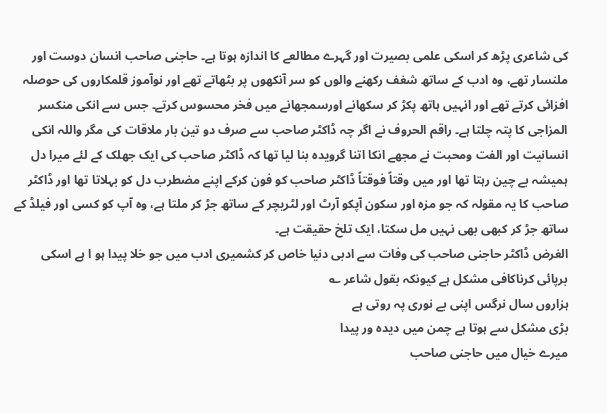کی شاعری پڑھ کر اسکی علمی بصیرت اور گہرے مطالعے کا اندازہ ہوتا ہے۔ حاجنی صاحب انسان دوست اور ملنسار تھے، وہ ادب کے ساتھ شغف رکھنے والوں کو سر آنکھوں پر بٹھاتے تھے اور نوآموز قلمکاروں کی حوصلہ افزائی کرتے تھے اور انہیں ہاتھ پکڑ کر سکھانے اورسمجھانے میں فخر محسوس کرتے۔ جس سے انکی منکسر المزاجی کا پتہ چلتا ہے۔ راقم الحروف نے اگر چہ ڈاکٹر صاحب سے صرف دو تین بار ملاقات کی مگر واللہ انکی انسانیت اور الفت ومحبت نے مجھے انکا اتنا گرویدہ بنا لیا تھا کہ ڈاکٹر صاحب کی ایک جھلک کے لئے میرا دل ہمیشہ بے چین رہتا تھا اور میں وقتاً فوقتاً ڈاکٹر صاحب کو فون کرکے اپنے مضطرب دل کو بہلاتا تھا اور ڈاکٹر صاحب کا یہ مقولہ کہ جو مزہ اور سکون آپکو آرٹ اور لٹریچر کے ساتھ جڑ کر ملتا ہے، وہ آپ کو کسی اور فیلڈ کے ساتھ جڑ کر کبھی بھی نہیں مل سکتا، ایک تلخ حقیقت ہے۔
الغرض ڈاکٹر حاجنی صاحب کی وفات سے ادبی دنیا خاص کر کشمیری ادب میں جو خلا پیدا ہو ا ہے اسکی برپائی کرناکافی مشکل ہے کیونکہ بقول شاعر ؎
ہزاروں سال نرگس اپنی بے نوری پہ روتی ہے
بڑی مشکل سے ہوتا ہے چمن میں دیدہ ور پیدا
میرے خیال میں حاجنی صاحب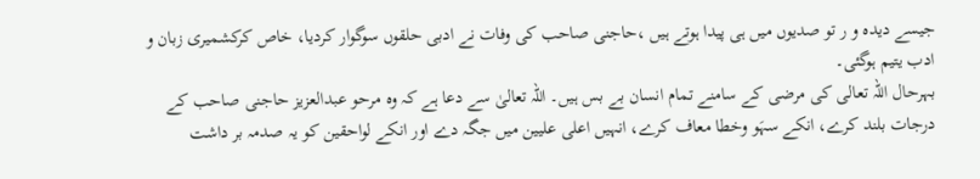جیسے دیدہ و ر تو صدیوں میں ہی پیدا ہوتے ہیں ،حاجنی صاحب کی وفات نے ادبی حلقوں سوگوار کردیا، خاص کرکشمیری زبان و ادب یتیم ہوگئی۔
بہرحال اللہ تعالی کی مرضی کے سامنے تمام انسان بے بس ہیں۔ اللہ تعالیٰ سے دعا ہے کہ وہ مرحو عبدالعزیز حاجنی صاحب کے درجات بلند کرے، انکے سہَو وخطا معاف کرے، انہیں اعلی علیین میں جگہ دے اور انکے لواحقین کو یہ صدمہ بر داشت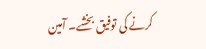کرنے کی توفیق بخشے۔ آمین